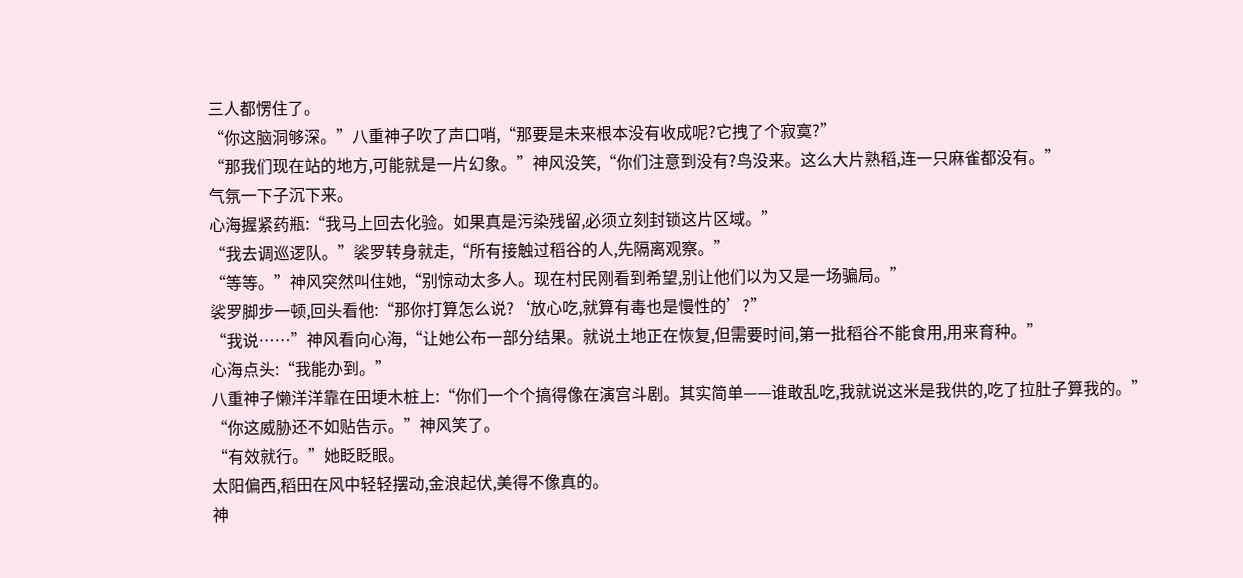三人都愣住了。
“你这脑洞够深。”八重神子吹了声口哨,“那要是未来根本没有收成呢?它拽了个寂寞?”
“那我们现在站的地方,可能就是一片幻象。”神风没笑,“你们注意到没有?鸟没来。这么大片熟稻,连一只麻雀都没有。”
气氛一下子沉下来。
心海握紧药瓶:“我马上回去化验。如果真是污染残留,必须立刻封锁这片区域。”
“我去调巡逻队。”裟罗转身就走,“所有接触过稻谷的人,先隔离观察。”
“等等。”神风突然叫住她,“别惊动太多人。现在村民刚看到希望,别让他们以为又是一场骗局。”
裟罗脚步一顿,回头看他:“那你打算怎么说?‘放心吃,就算有毒也是慢性的’?”
“我说……”神风看向心海,“让她公布一部分结果。就说土地正在恢复,但需要时间,第一批稻谷不能食用,用来育种。”
心海点头:“我能办到。”
八重神子懒洋洋靠在田埂木桩上:“你们一个个搞得像在演宫斗剧。其实简单——谁敢乱吃,我就说这米是我供的,吃了拉肚子算我的。”
“你这威胁还不如贴告示。”神风笑了。
“有效就行。”她眨眨眼。
太阳偏西,稻田在风中轻轻摆动,金浪起伏,美得不像真的。
神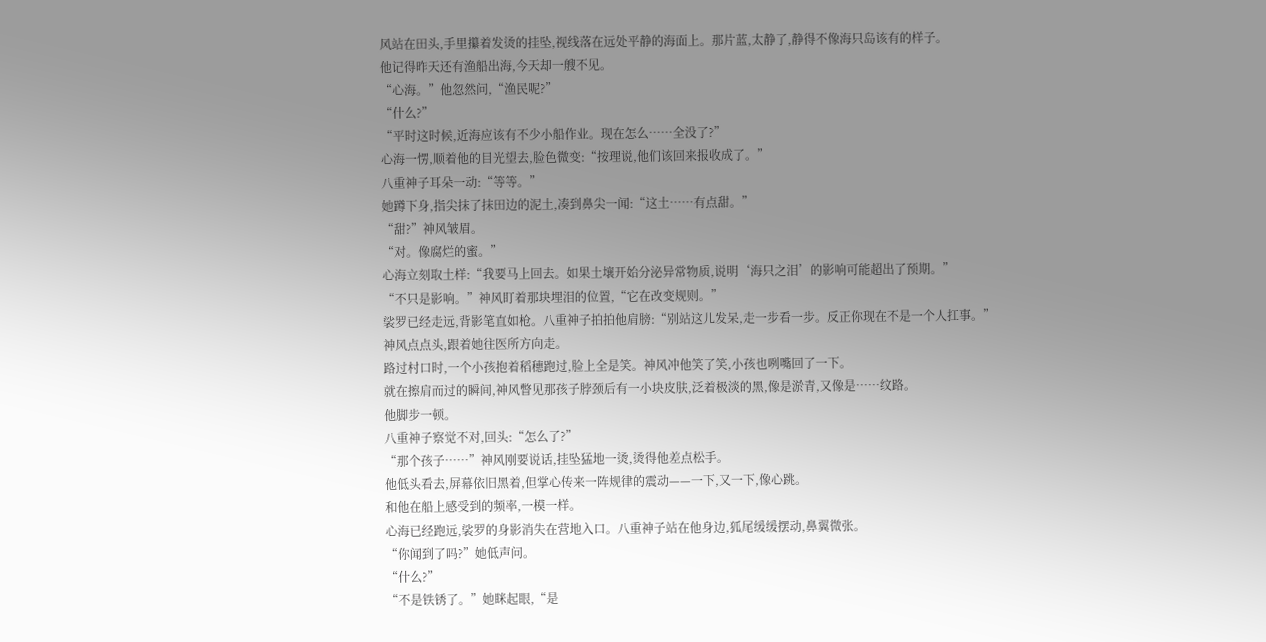风站在田头,手里攥着发烫的挂坠,视线落在远处平静的海面上。那片蓝,太静了,静得不像海只岛该有的样子。
他记得昨天还有渔船出海,今天却一艘不见。
“心海。”他忽然问,“渔民呢?”
“什么?”
“平时这时候,近海应该有不少小船作业。现在怎么……全没了?”
心海一愣,顺着他的目光望去,脸色微变:“按理说,他们该回来报收成了。”
八重神子耳朵一动:“等等。”
她蹲下身,指尖抹了抹田边的泥土,凑到鼻尖一闻:“这土……有点甜。”
“甜?”神风皱眉。
“对。像腐烂的蜜。”
心海立刻取土样:“我要马上回去。如果土壤开始分泌异常物质,说明‘海只之泪’的影响可能超出了预期。”
“不只是影响。”神风盯着那块埋泪的位置,“它在改变规则。”
裟罗已经走远,背影笔直如枪。八重神子拍拍他肩膀:“别站这儿发呆,走一步看一步。反正你现在不是一个人扛事。”
神风点点头,跟着她往医所方向走。
路过村口时,一个小孩抱着稻穗跑过,脸上全是笑。神风冲他笑了笑,小孩也咧嘴回了一下。
就在擦肩而过的瞬间,神风瞥见那孩子脖颈后有一小块皮肤,泛着极淡的黑,像是淤青,又像是……纹路。
他脚步一顿。
八重神子察觉不对,回头:“怎么了?”
“那个孩子……”神风刚要说话,挂坠猛地一烫,烫得他差点松手。
他低头看去,屏幕依旧黑着,但掌心传来一阵规律的震动——一下,又一下,像心跳。
和他在船上感受到的频率,一模一样。
心海已经跑远,裟罗的身影消失在营地入口。八重神子站在他身边,狐尾缓缓摆动,鼻翼微张。
“你闻到了吗?”她低声问。
“什么?”
“不是铁锈了。”她眯起眼,“是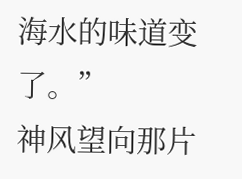海水的味道变了。”
神风望向那片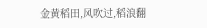金黄稻田,风吹过,稻浪翻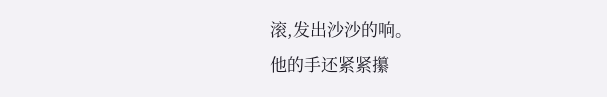滚,发出沙沙的响。
他的手还紧紧攥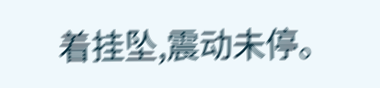着挂坠,震动未停。